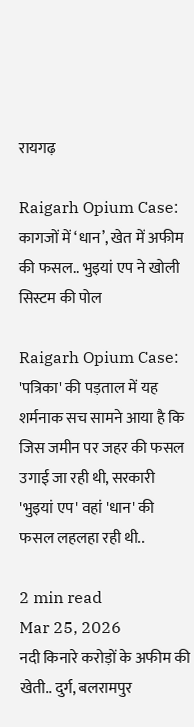रायगढ़

Raigarh Opium Case: कागजों में ‘धान’, खेत में अफीम की फसल.. भुइयां एप ने खोली सिस्टम की पोल

Raigarh Opium Case: 'पत्रिका' की पड़ताल में यह शर्मनाक सच सामने आया है कि जिस जमीन पर जहर की फसल उगाई जा रही थी, सरकारी 'भुइयां एप' वहां 'धान' की फसल लहलहा रही थी..

2 min read
Mar 25, 2026
नदी किनारे करोड़ों के अफीम की खेती.. दुर्ग, बलरामपुर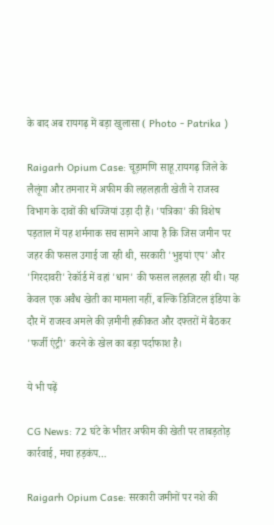के बाद अब रायगढ़ में बड़ा खुलासा ( Photo - Patrika )

Raigarh Opium Case: चूड़ामणि साहू.रायगढ़ जिले के लैलूंगा और तमनार में अफीम की लहलहाती खेती ने राजस्व विभाग के दावों की धज्जियां उड़ा दी हैं। 'पत्रिका' की विशेष पड़ताल में यह शर्मनाक सच सामने आया है कि जिस जमीन पर जहर की फसल उगाई जा रही थी, सरकारी 'भुइयां एप' और 'गिरदावरी' रेकॉर्ड में वहां 'धान' की फसल लहलहा रही थी। यह केवल एक अवैध खेती का मामला नहीं, बल्कि डिजिटल इंडिया के दौर में राजस्व अमले की ज़मीनी हकीकत और दफ्तरों में बैठकर 'फर्जी एंट्री' करने के खेल का बड़ा पर्दाफाश है।

ये भी पढ़ें

CG News: 72 घंटे के भीतर अफीम की खेती पर ताबड़तोड़ कार्रवाई, मचा हड़कंप…

Raigarh Opium Case: सरकारी जमीनों पर नशे की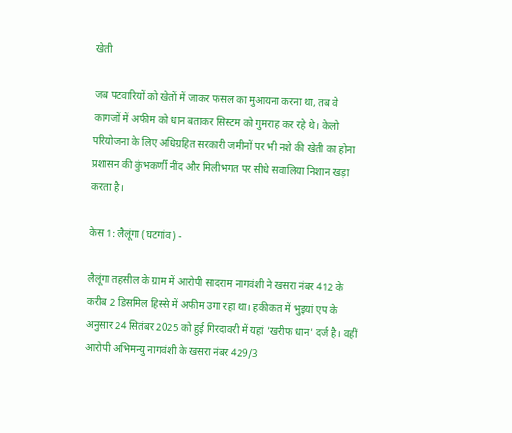खेती

जब पटवारियों को खेतों में जाकर फसल का मुआयना करना था, तब वे कागजों में अफीम को धान बताकर सिस्टम को गुमराह कर रहे थे। केलो परियोजना के लिए अधिग्रहित सरकारी जमीनों पर भी नशे की खेती का होना प्रशासन की कुंभकर्णी नींद और मिलीभगत पर सीधे सवालिया निशान खड़ा करता है।

केस 1: लैलूंगा (घटगांव) -

लैलूंगा तहसील के ग्राम में आरोपी सादराम नागवंशी ने खसरा नंबर 412 के करीब 2 डिसमिल हिस्से में अफीम उगा रहा था। हकीकत में भुइयां एप के अनुसार 24 सितंबर 2025 को हुई गिरदावरी में यहां 'खरीफ धान' दर्ज है। वहीं आरोपी अभिमन्यु नागवंशी के खसरा नंबर 429/3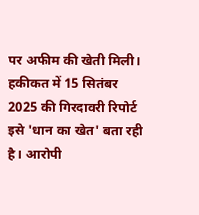पर अफीम की खेती मिली। हकीकत में 15 सितंबर 2025 की गिरदावरी रिपोर्ट इसे 'धान का खेत' बता रही है। आरोपी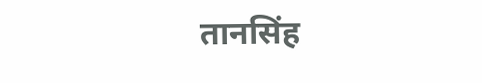तानसिंह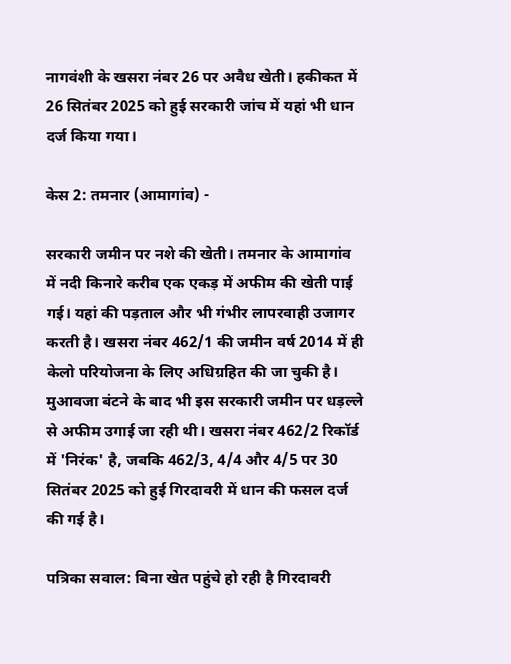नागवंशी के खसरा नंबर 26 पर अवैध खेती। हकीकत में 26 सितंबर 2025 को हुई सरकारी जांच में यहां भी धान दर्ज किया गया।

केस 2: तमनार (आमागांव) -

सरकारी जमीन पर नशे की खेती। तमनार के आमागांव में नदी किनारे करीब एक एकड़ में अफीम की खेती पाई गई। यहां की पड़ताल और भी गंभीर लापरवाही उजागर करती है। खसरा नंबर 462/1 की जमीन वर्ष 2014 में ही केलो परियोजना के लिए अधिग्रहित की जा चुकी है। मुआवजा बंटने के बाद भी इस सरकारी जमीन पर धड़ल्ले से अफीम उगाई जा रही थी। खसरा नंबर 462/2 रिकॉर्ड में 'निरंक' है, जबकि 462/3, 4/4 और 4/5 पर 30 सितंबर 2025 को हुई गिरदावरी में धान की फसल दर्ज की गई है।

पत्रिका सवाल: बिना खेत पहुंचे हो रही है गिरदावरी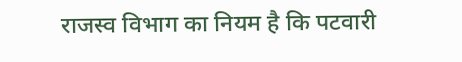राजस्व विभाग का नियम है कि पटवारी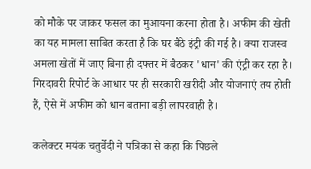को मौके पर जाकर फसल का मुआयना करना होता है। अफीम की खेती का यह मामला साबित करता है कि घर बैठे इंट्री की गई है। क्या राजस्व अमला खेतों में जाए बिना ही दफ्तर में बैठकर 'धान' की एंट्री कर रहा है। गिरदावरी रिपोर्ट के आधार पर ही सरकारी खरीदी और योजनाएं तय होती हैं, ऐसे में अफीम को धान बताना बड़ी लापरवाही है।

कलेक्टर मयंक चतुर्वेदी ने पत्रिका से कहा कि पिछले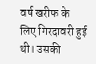वर्ष खरीफ के लिए गिरदावरी हुई थी। उसकी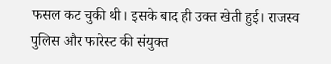फसल कट चुकी थी। इसके बाद ही उक्त खेती हुई। राजस्व पुलिस और फारेस्ट की संयुक्त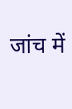जांच में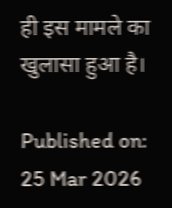ही इस मामले का खुलासा हुआ है।

Published on:
25 Mar 2026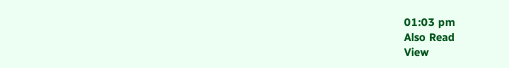01:03 pm
Also Read
View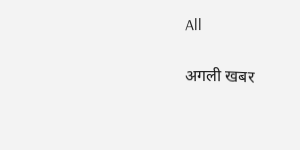All

अगली खबर